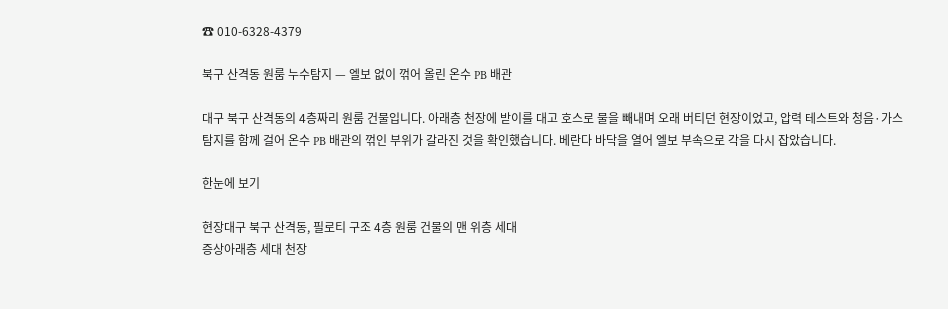☎ 010-6328-4379

북구 산격동 원룸 누수탐지 — 엘보 없이 꺾어 올린 온수 PB 배관

대구 북구 산격동의 4층짜리 원룸 건물입니다. 아래층 천장에 받이를 대고 호스로 물을 빼내며 오래 버티던 현장이었고, 압력 테스트와 청음·가스 탐지를 함께 걸어 온수 PB 배관의 꺾인 부위가 갈라진 것을 확인했습니다. 베란다 바닥을 열어 엘보 부속으로 각을 다시 잡았습니다.

한눈에 보기

현장대구 북구 산격동, 필로티 구조 4층 원룸 건물의 맨 위층 세대
증상아래층 세대 천장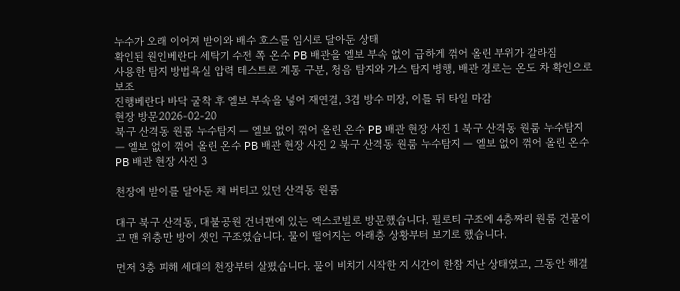누수가 오래 이어져 받이와 배수 호스를 임시로 달아둔 상태
확인된 원인베란다 세탁기 수전 쪽 온수 PB 배관을 엘보 부속 없이 급하게 꺾어 올린 부위가 갈라짐
사용한 탐지 방법욕실 압력 테스트로 계통 구분, 청음 탐지와 가스 탐지 병행, 배관 경로는 온도 차 확인으로 보조
진행베란다 바닥 굴착 후 엘보 부속을 넣어 재연결, 3겹 방수 미장, 이틀 뒤 타일 마감
현장 방문2026-02-20
북구 산격동 원룸 누수탐지 — 엘보 없이 꺾어 올린 온수 PB 배관 현장 사진 1 북구 산격동 원룸 누수탐지 — 엘보 없이 꺾어 올린 온수 PB 배관 현장 사진 2 북구 산격동 원룸 누수탐지 — 엘보 없이 꺾어 올린 온수 PB 배관 현장 사진 3

천장에 받이를 달아둔 채 버티고 있던 산격동 원룸

대구 북구 산격동, 대불공원 건너편에 있는 엑스코빌로 방문했습니다. 필로티 구조에 4층짜리 원룸 건물이고 맨 위층만 방이 셋인 구조였습니다. 물이 떨어지는 아래층 상황부터 보기로 했습니다.

먼저 3층 피해 세대의 천장부터 살폈습니다. 물이 비치기 시작한 지 시간이 한참 지난 상태였고, 그동안 해결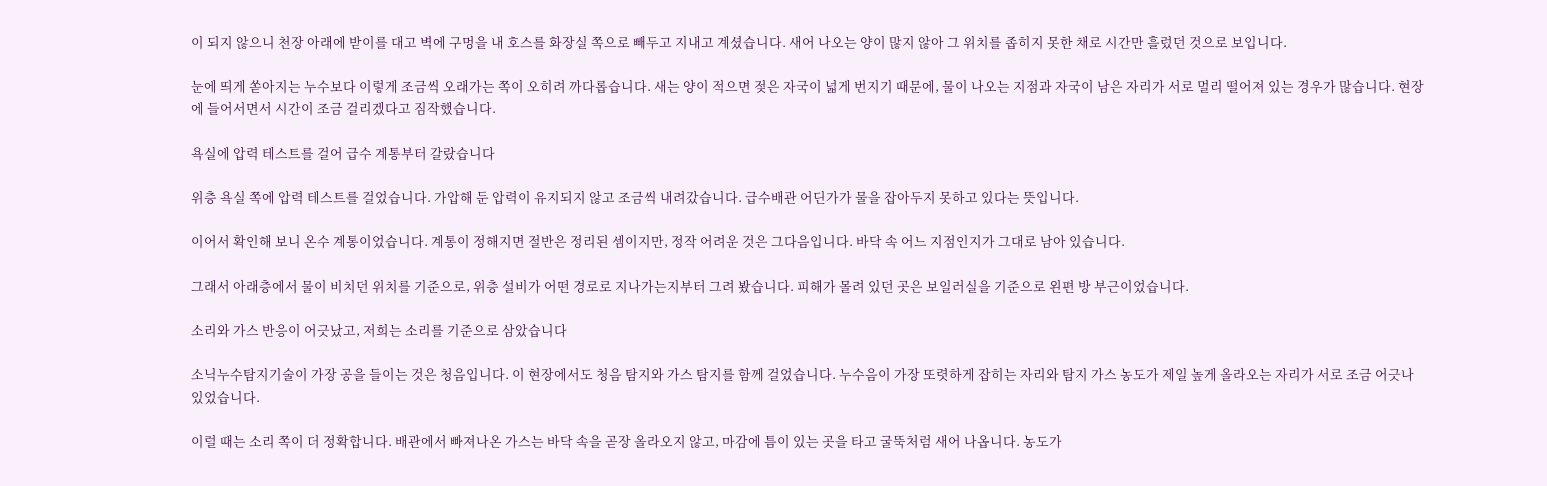이 되지 않으니 천장 아래에 받이를 대고 벽에 구멍을 내 호스를 화장실 쪽으로 빼두고 지내고 계셨습니다. 새어 나오는 양이 많지 않아 그 위치를 좁히지 못한 채로 시간만 흘렀던 것으로 보입니다.

눈에 띄게 쏟아지는 누수보다 이렇게 조금씩 오래가는 쪽이 오히려 까다롭습니다. 새는 양이 적으면 젖은 자국이 넓게 번지기 때문에, 물이 나오는 지점과 자국이 남은 자리가 서로 멀리 떨어져 있는 경우가 많습니다. 현장에 들어서면서 시간이 조금 걸리겠다고 짐작했습니다.

욕실에 압력 테스트를 걸어 급수 계통부터 갈랐습니다

위층 욕실 쪽에 압력 테스트를 걸었습니다. 가압해 둔 압력이 유지되지 않고 조금씩 내려갔습니다. 급수배관 어딘가가 물을 잡아두지 못하고 있다는 뜻입니다.

이어서 확인해 보니 온수 계통이었습니다. 계통이 정해지면 절반은 정리된 셈이지만, 정작 어려운 것은 그다음입니다. 바닥 속 어느 지점인지가 그대로 남아 있습니다.

그래서 아래층에서 물이 비치던 위치를 기준으로, 위층 설비가 어떤 경로로 지나가는지부터 그려 봤습니다. 피해가 몰려 있던 곳은 보일러실을 기준으로 왼편 방 부근이었습니다.

소리와 가스 반응이 어긋났고, 저희는 소리를 기준으로 삼았습니다

소닉누수탐지기술이 가장 공을 들이는 것은 청음입니다. 이 현장에서도 청음 탐지와 가스 탐지를 함께 걸었습니다. 누수음이 가장 또렷하게 잡히는 자리와 탐지 가스 농도가 제일 높게 올라오는 자리가 서로 조금 어긋나 있었습니다.

이럴 때는 소리 쪽이 더 정확합니다. 배관에서 빠져나온 가스는 바닥 속을 곧장 올라오지 않고, 마감에 틈이 있는 곳을 타고 굴뚝처럼 새어 나옵니다. 농도가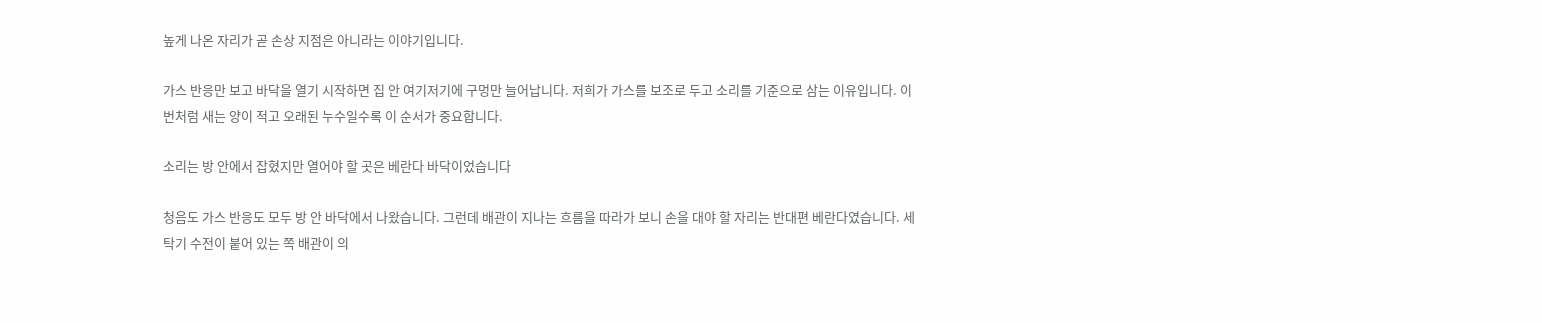높게 나온 자리가 곧 손상 지점은 아니라는 이야기입니다.

가스 반응만 보고 바닥을 열기 시작하면 집 안 여기저기에 구멍만 늘어납니다. 저희가 가스를 보조로 두고 소리를 기준으로 삼는 이유입니다. 이번처럼 새는 양이 적고 오래된 누수일수록 이 순서가 중요합니다.

소리는 방 안에서 잡혔지만 열어야 할 곳은 베란다 바닥이었습니다

청음도 가스 반응도 모두 방 안 바닥에서 나왔습니다. 그런데 배관이 지나는 흐름을 따라가 보니 손을 대야 할 자리는 반대편 베란다였습니다. 세탁기 수전이 붙어 있는 쪽 배관이 의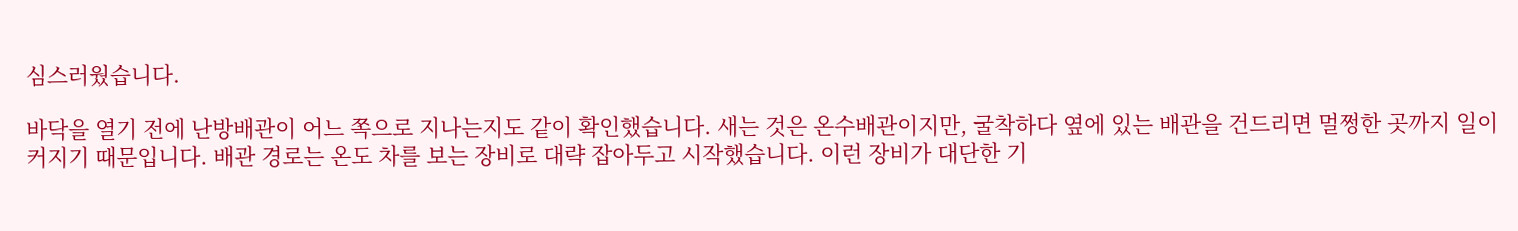심스러웠습니다.

바닥을 열기 전에 난방배관이 어느 쪽으로 지나는지도 같이 확인했습니다. 새는 것은 온수배관이지만, 굴착하다 옆에 있는 배관을 건드리면 멀쩡한 곳까지 일이 커지기 때문입니다. 배관 경로는 온도 차를 보는 장비로 대략 잡아두고 시작했습니다. 이런 장비가 대단한 기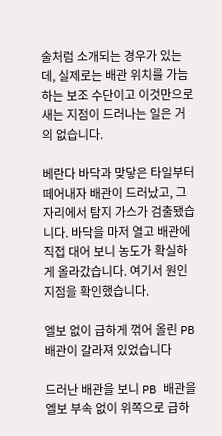술처럼 소개되는 경우가 있는데, 실제로는 배관 위치를 가늠하는 보조 수단이고 이것만으로 새는 지점이 드러나는 일은 거의 없습니다.

베란다 바닥과 맞닿은 타일부터 떼어내자 배관이 드러났고, 그 자리에서 탐지 가스가 검출됐습니다. 바닥을 마저 열고 배관에 직접 대어 보니 농도가 확실하게 올라갔습니다. 여기서 원인 지점을 확인했습니다.

엘보 없이 급하게 꺾어 올린 PB 배관이 갈라져 있었습니다

드러난 배관을 보니 PB 배관을 엘보 부속 없이 위쪽으로 급하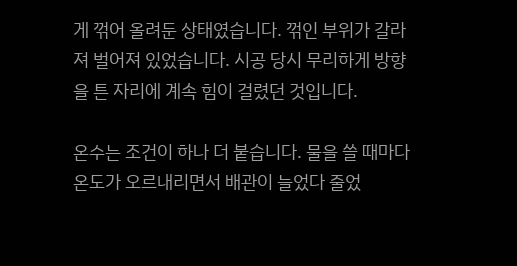게 꺾어 올려둔 상태였습니다. 꺾인 부위가 갈라져 벌어져 있었습니다. 시공 당시 무리하게 방향을 튼 자리에 계속 힘이 걸렸던 것입니다.

온수는 조건이 하나 더 붙습니다. 물을 쓸 때마다 온도가 오르내리면서 배관이 늘었다 줄었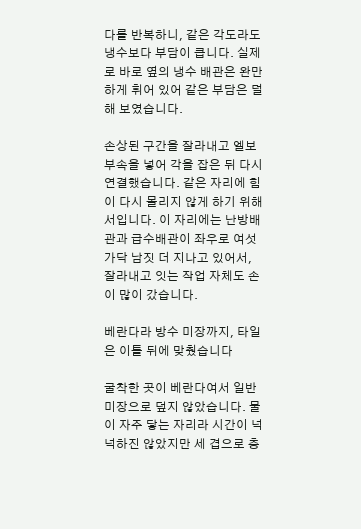다를 반복하니, 같은 각도라도 냉수보다 부담이 큽니다. 실제로 바로 옆의 냉수 배관은 완만하게 휘어 있어 같은 부담은 덜해 보였습니다.

손상된 구간을 잘라내고 엘보 부속을 넣어 각을 잡은 뒤 다시 연결했습니다. 같은 자리에 힘이 다시 몰리지 않게 하기 위해서입니다. 이 자리에는 난방배관과 급수배관이 좌우로 여섯 가닥 남짓 더 지나고 있어서, 잘라내고 잇는 작업 자체도 손이 많이 갔습니다.

베란다라 방수 미장까지, 타일은 이틀 뒤에 맞췄습니다

굴착한 곳이 베란다여서 일반 미장으로 덮지 않았습니다. 물이 자주 닿는 자리라 시간이 넉넉하진 않았지만 세 겹으로 층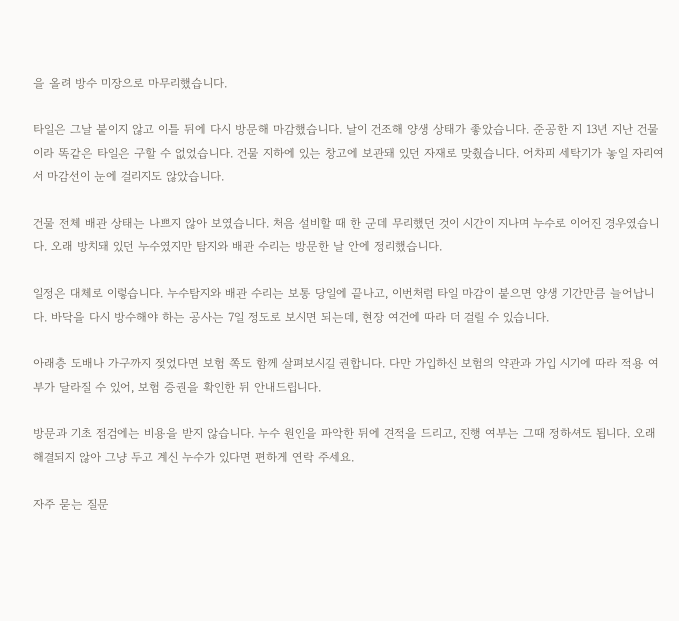을 올려 방수 미장으로 마무리했습니다.

타일은 그날 붙이지 않고 이틀 뒤에 다시 방문해 마감했습니다. 날이 건조해 양생 상태가 좋았습니다. 준공한 지 13년 지난 건물이라 똑같은 타일은 구할 수 없었습니다. 건물 지하에 있는 창고에 보관돼 있던 자재로 맞췄습니다. 어차피 세탁기가 놓일 자리여서 마감선이 눈에 걸리지도 않았습니다.

건물 전체 배관 상태는 나쁘지 않아 보였습니다. 처음 설비할 때 한 군데 무리했던 것이 시간이 지나며 누수로 이어진 경우였습니다. 오래 방치돼 있던 누수였지만 탐지와 배관 수리는 방문한 날 안에 정리했습니다.

일정은 대체로 이렇습니다. 누수탐지와 배관 수리는 보통 당일에 끝나고, 이번처럼 타일 마감이 붙으면 양생 기간만큼 늘어납니다. 바닥을 다시 방수해야 하는 공사는 7일 정도로 보시면 되는데, 현장 여건에 따라 더 걸릴 수 있습니다.

아래층 도배나 가구까지 젖었다면 보험 쪽도 함께 살펴보시길 권합니다. 다만 가입하신 보험의 약관과 가입 시기에 따라 적용 여부가 달라질 수 있어, 보험 증권을 확인한 뒤 안내드립니다.

방문과 기초 점검에는 비용을 받지 않습니다. 누수 원인을 파악한 뒤에 견적을 드리고, 진행 여부는 그때 정하셔도 됩니다. 오래 해결되지 않아 그냥 두고 계신 누수가 있다면 편하게 연락 주세요.

자주 묻는 질문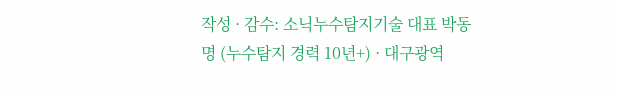작성 · 감수: 소닉누수탐지기술 대표 박동명 (누수탐지 경력 10년+) · 대구광역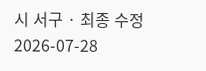시 서구 · 최종 수정 2026-07-28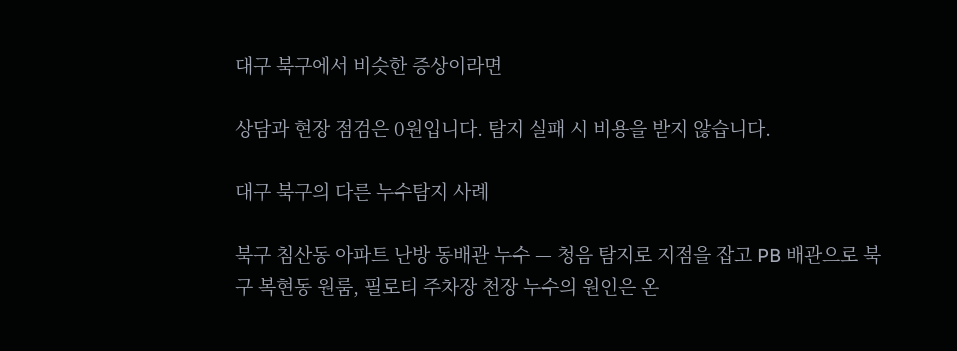대구 북구에서 비슷한 증상이라면

상담과 현장 점검은 0원입니다. 탐지 실패 시 비용을 받지 않습니다.

대구 북구의 다른 누수탐지 사례

북구 침산동 아파트 난방 동배관 누수 — 청음 탐지로 지점을 잡고 PB 배관으로 북구 복현동 원룸, 필로티 주차장 천장 누수의 원인은 온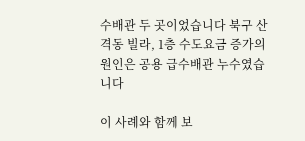수배관 두 곳이었습니다 북구 산격동 빌라, 1층 수도요금 증가의 원인은 공용 급수배관 누수였습니다

이 사례와 함께 보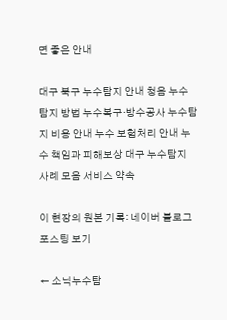면 좋은 안내

대구 북구 누수탐지 안내 청음 누수탐지 방법 누수복구·방수공사 누수탐지 비용 안내 누수 보험처리 안내 누수 책임과 피해보상 대구 누수탐지 사례 모음 서비스 약속

이 현장의 원본 기록: 네이버 블로그 포스팅 보기

← 소닉누수탐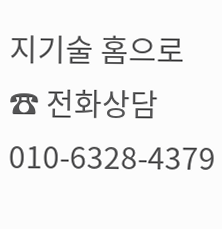지기술 홈으로
☎ 전화상담 010-6328-4379